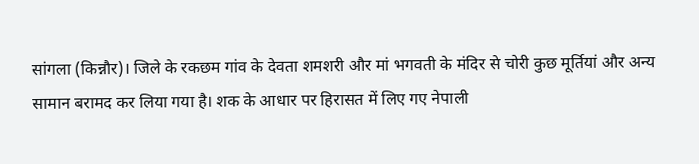सांगला (किन्नौर)। जिले के रकछम गांव के देवता शमशरी और मां भगवती के मंदिर से चोरी कुछ मूर्तियां और अन्य सामान बरामद कर लिया गया है। शक के आधार पर हिरासत में लिए गए नेपाली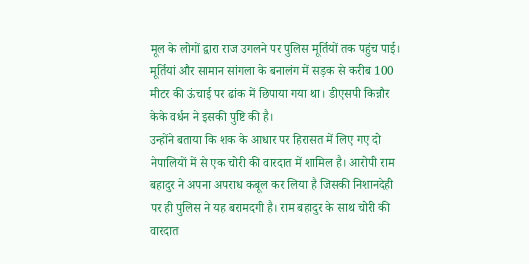मूल के लोगों द्वारा राज उगलने पर पुलिस मूर्तियों तक पहुंच पाई। मूर्तियां और सामान सांगला के बनालंग में सड़क से करीब 100 मीटर की ऊंचाई पर ढांक में छिपाया गया था। डीएसपी किन्नौर केके वर्धन ने इसकी पुष्टि की है।
उन्होंने बताया कि शक के आधार पर हिरासत में लिए गए दो नेपालियों में से एक चोरी की वारदात में शामिल है। आरोपी राम बहादुर ने अपना अपराध कबूल कर लिया है जिसकी निशानदेही पर ही पुलिस ने यह बरामदगी है। राम बहादुर के साथ चोरी की वारदात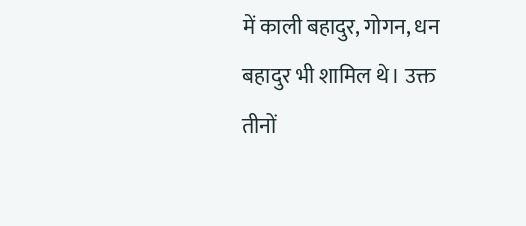में काली बहादुर, गोगन, धन बहादुर भी शामिल थे। उक्त तीनों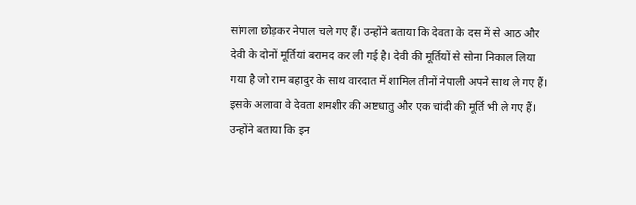सांगला छोड़कर नेपाल चले गए हैं। उन्होंने बताया कि देवता के दस में से आठ और देवी के दोनों मूर्तियां बरामद कर ली गई है। देवी की मूर्तियों से सोना निकाल लिया गया है जो राम बहादुर के साथ वारदात में शामिल तीनों नेपाली अपने साथ ले गए हैं। इसके अलावा वे देवता शमशीर की अष्टधातु और एक चांदी की मूर्ति भी ले गए हैं। उन्होंने बताया कि इन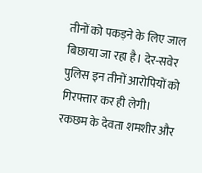तीनों को पकड़ने के लिए जाल बिछाया जा रहा है। देर-सवेर पुलिस इन तीनों आरोपियों को गिरफ्तार कर ही लेगी।
रकछम के देवता शमशीर और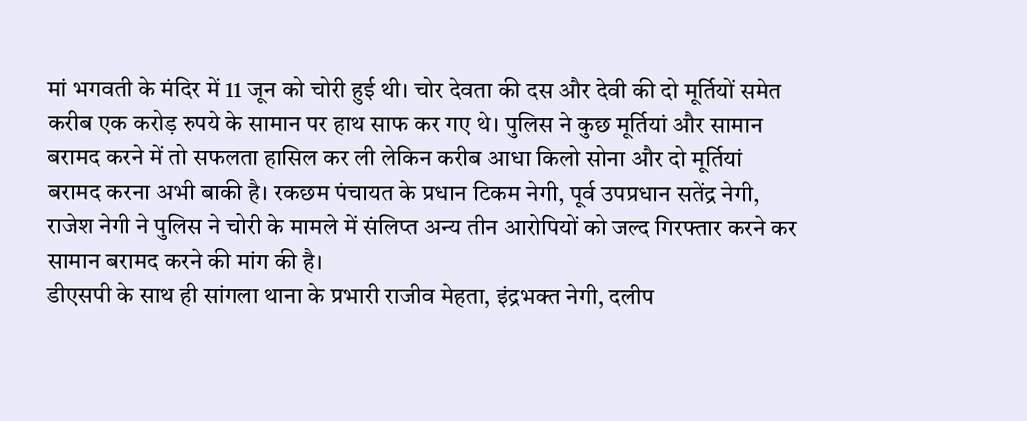मां भगवती के मंदिर में 11 जून को चोरी हुई थी। चोर देवता की दस और देवी की दो मूर्तियों समेत करीब एक करोड़ रुपये के सामान पर हाथ साफ कर गए थे। पुलिस ने कुछ मूर्तियां और सामान बरामद करने में तो सफलता हासिल कर ली लेकिन करीब आधा किलो सोना और दो मूर्तियां बरामद करना अभी बाकी है। रकछम पंचायत के प्रधान टिकम नेगी, पूर्व उपप्रधान सतेंद्र नेगी, राजेश नेगी ने पुलिस ने चोरी के मामले में संलिप्त अन्य तीन आरोपियों को जल्द गिरफ्तार करने कर सामान बरामद करने की मांग की है।
डीएसपी के साथ ही सांगला थाना के प्रभारी राजीव मेहता, इंद्रभक्त नेगी, दलीप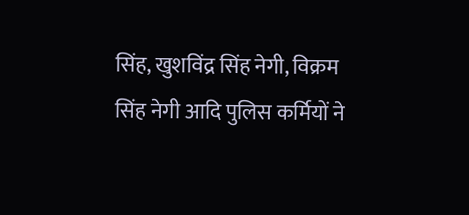सिंह, खुशविंद्र सिंह नेगी, विक्रम सिंह नेगी आदि पुलिस कर्मियों ने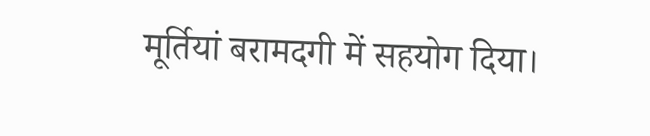मूर्तियां बरामदगी में सहयोग दिया।